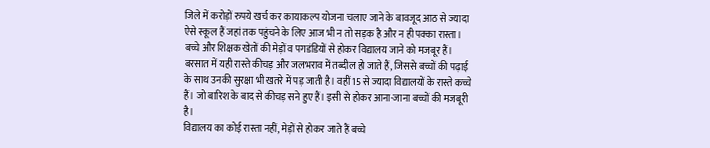जिले में करोड़ों रुपये खर्च कर कायाकल्प योजना चलाए जाने के बावजूद आठ से ज्यादा ऐसे स्कूल हैं जहां तक पहुंचने के लिए आज भी न तो सड़क है और न ही पक्का रास्ता। बच्चे और शिक्षक खेतों की मेड़ों व पगडंडियों से होकर विद्यालय जाने को मजबूर हैं।
बरसात में यही रास्ते कीचड़ और जलभराव में तब्दील हो जाते हैं, जिससे बच्चों की पढ़ाई के साथ उनकी सुरक्षा भी खतरे में पड़ जाती है। वहीं 15 से ज्यादा विद्यालयों के रास्ते कच्चे हैं। जो बारिश के बाद से कीचड़ सने हुए हैं। इसी से होकर आना-जाना बच्चों की मजबूरी है।
विद्यालय का कोई रास्ता नहीं, मेड़ों से होकर जाते हैं बच्चे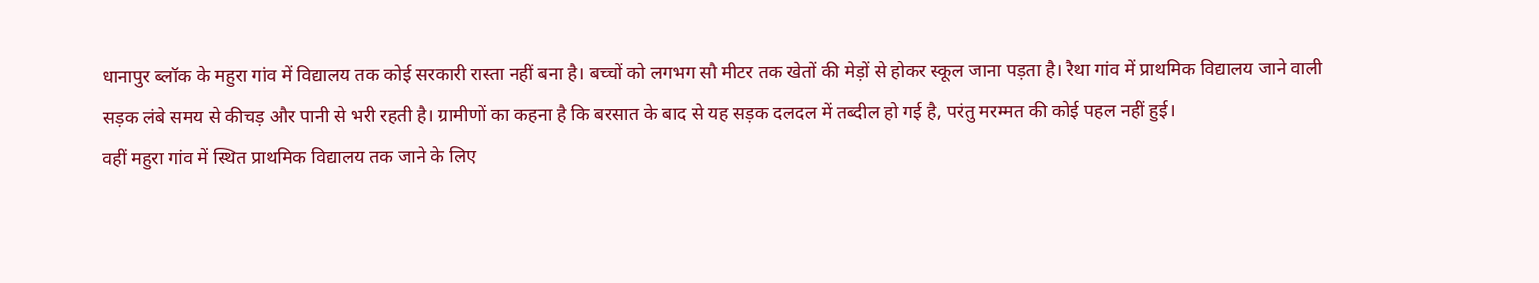धानापुर ब्लॉक के महुरा गांव में विद्यालय तक कोई सरकारी रास्ता नहीं बना है। बच्चों को लगभग सौ मीटर तक खेतों की मेड़ों से होकर स्कूल जाना पड़ता है। रैथा गांव में प्राथमिक विद्यालय जाने वाली सड़क लंबे समय से कीचड़ और पानी से भरी रहती है। ग्रामीणों का कहना है कि बरसात के बाद से यह सड़क दलदल में तब्दील हो गई है, परंतु मरम्मत की कोई पहल नहीं हुई।
वहीं महुरा गांव में स्थित प्राथमिक विद्यालय तक जाने के लिए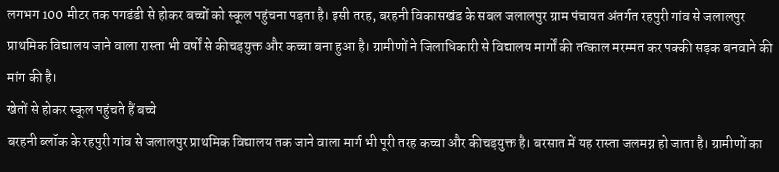लगभग 100 मीटर तक पगडंडी से होकर बच्चों को स्कूल पहुंचना पड़ता है। इसी तरह, बरहनी विकासखंड के सबल जलालपुर ग्राम पंचायत अंतर्गत रहपुरी गांव से जलालपुर प्राथमिक विद्यालय जाने वाला रास्ता भी वर्षों से कीचड़युक्त और कच्चा बना हुआ है। ग्रामीणों ने जिलाधिकारी से विद्यालय मार्गों की तत्काल मरम्मत कर पक्की सड़क बनवाने की मांग की है।
खेतों से होकर स्कूल पहुंचते हैं बच्चे
बरहनी ब्लॉक के रहपुरी गांव से जलालपुर प्राथमिक विद्यालय तक जाने वाला मार्ग भी पूरी तरह कच्चा और कीचड़युक्त है। बरसात में यह रास्ता जलमग्न हो जाता है। ग्रामीणों का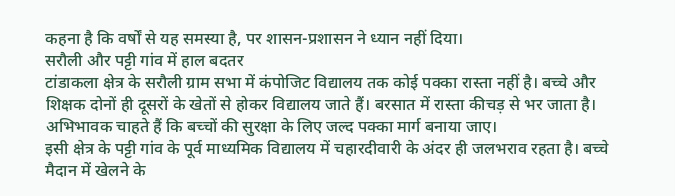कहना है कि वर्षों से यह समस्या है, पर शासन-प्रशासन ने ध्यान नहीं दिया।
सरौली और पट्टी गांव में हाल बदतर
टांडाकला क्षेत्र के सरौली ग्राम सभा में कंपोजिट विद्यालय तक कोई पक्का रास्ता नहीं है। बच्चे और शिक्षक दोनों ही दूसरों के खेतों से होकर विद्यालय जाते हैं। बरसात में रास्ता कीचड़ से भर जाता है। अभिभावक चाहते हैं कि बच्चों की सुरक्षा के लिए जल्द पक्का मार्ग बनाया जाए।
इसी क्षेत्र के पट्टी गांव के पूर्व माध्यमिक विद्यालय में चहारदीवारी के अंदर ही जलभराव रहता है। बच्चे मैदान में खेलने के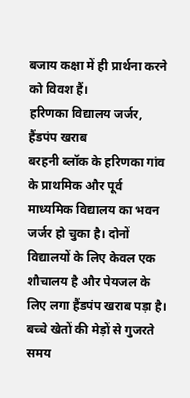बजाय कक्षा में ही प्रार्थना करने को विवश हैं।
हरिणका विद्यालय जर्जर, हैंडपंप खराब
बरहनी ब्लॉक के हरिणका गांव के प्राथमिक और पूर्व माध्यमिक विद्यालय का भवन जर्जर हो चुका है। दोनों विद्यालयों के लिए केवल एक शौचालय है और पेयजल के लिए लगा हैंडपंप खराब पड़ा है। बच्चे खेतों की मेड़ों से गुजरते समय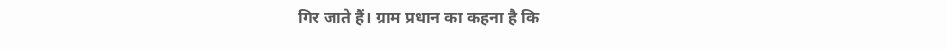गिर जाते हैं। ग्राम प्रधान का कहना है कि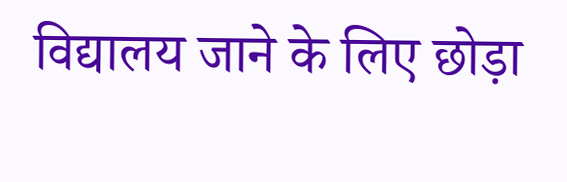विद्यालय जाने के लिए छोड़ा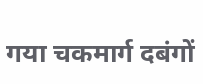गया चकमार्ग दबंगों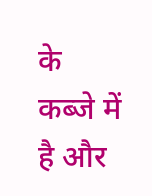के कब्जे में है और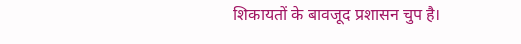शिकायतों के बावजूद प्रशासन चुप है।